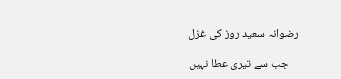رضوانہ سعید روز کی غزل

    جب سے تیری عطا نہیں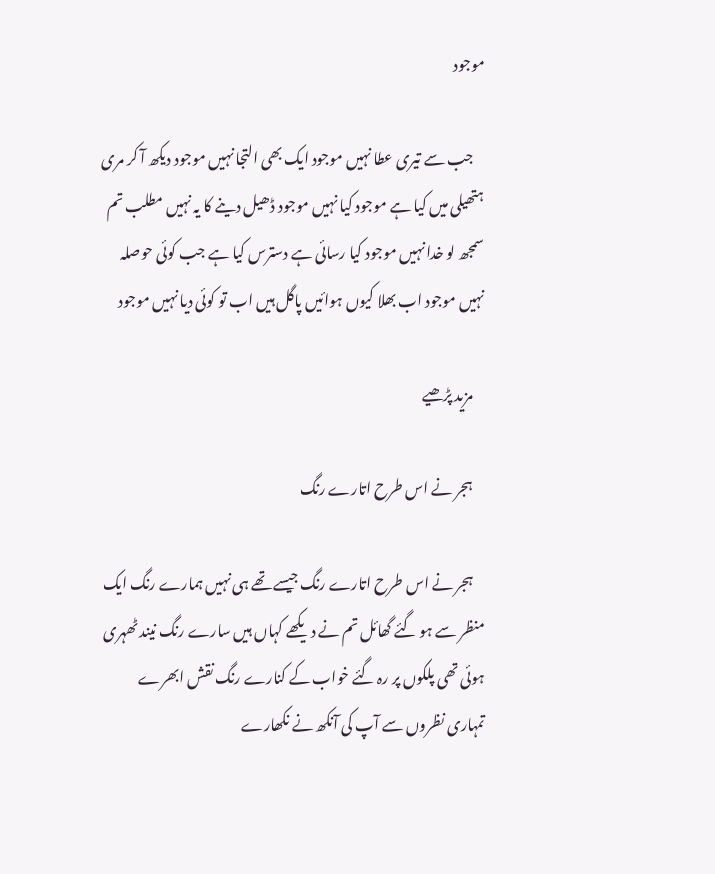موجود

    جب سے تیری عطا نہیں موجود ایک بھی التجا نہیں موجود دیکھ آ کر مری ہتھیلی میں کیا ہے موجود کیا نہیں موجود ڈھیل دینے کا یہ نہیں مطلب تم سمجھ لو خدا نہیں موجود کیا رسائی ہے دسترس کیا ہے جب کوئی حوصلہ نہیں موجود اب بھلا کیوں ہوائیں پاگل ہیں اب تو کوئی دیا نہیں موجود

    مزید پڑھیے

    ہجر نے اس طرح اتارے رنگ

    ہجر نے اس طرح اتارے رنگ جیسے تھے ہی نہیں ہمارے رنگ ایک منظر سے ہو گئے گھائل تم نے دیکھے کہاں ہیں سارے رنگ نیند ٹھہری ہوئی تھی پلکوں پر رہ گئے خواب کے کنارے رنگ نقش ابھرے تمہاری نظروں سے آپ کی آنکھ نے نکھارے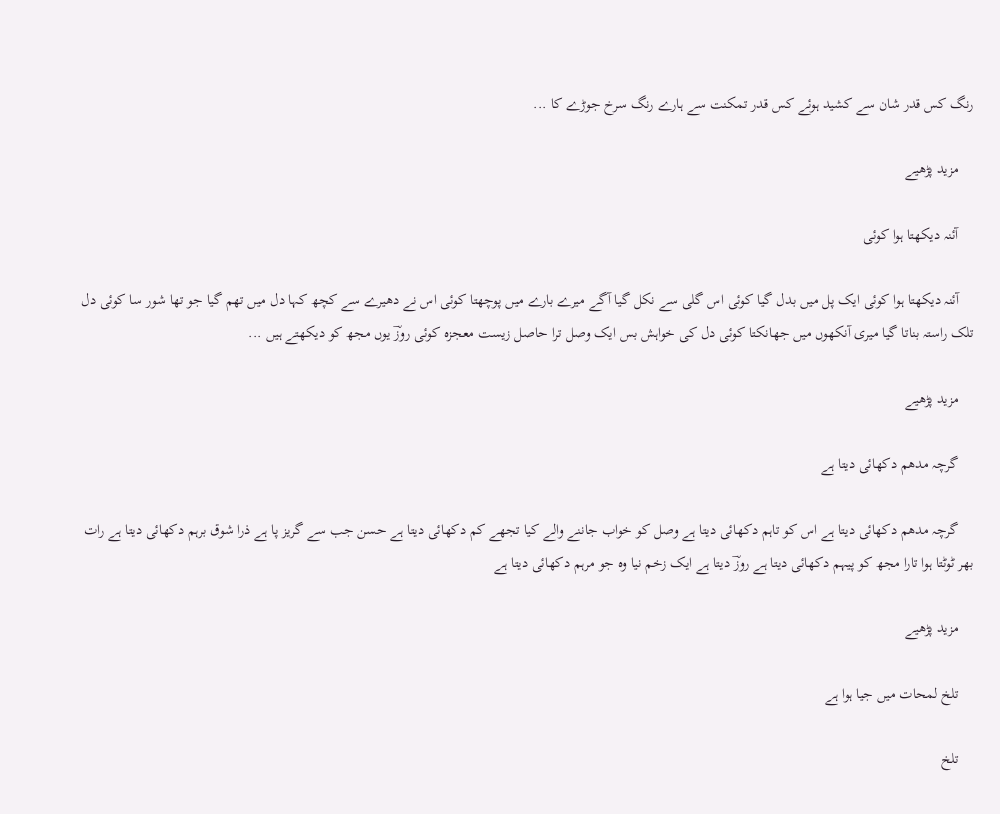رنگ کس قدر شان سے کشید ہوئے کس قدر تمکنت سے ہارے رنگ سرخ جوڑے کا ...

    مزید پڑھیے

    آئنہ دیکھتا ہوا کوئی

    آئنہ دیکھتا ہوا کوئی ایک پل میں بدل گیا کوئی اس گلی سے نکل گیا آگے میرے بارے میں پوچھتا کوئی اس نے دھیرے سے کچھ کہا دل میں تھم گیا جو تھا شور سا کوئی دل تلک راستہ بناتا گیا میری آنکھوں میں جھانکتا کوئی دل کی خواہش بس ایک وصل ترا حاصل زیست معجزہ کوئی روزؔ یوں مجھ کو دیکھتے ہیں ...

    مزید پڑھیے

    گرچہ مدھم دکھائی دیتا ہے

    گرچہ مدھم دکھائی دیتا ہے اس کو تاہم دکھائی دیتا ہے وصل کو خواب جاننے والے کیا تجھے کم دکھائی دیتا ہے حسن جب سے گریز پا ہے ذرا شوق برہم دکھائی دیتا ہے رات بھر ٹوٹتا ہوا تارا مجھ کو پیہم دکھائی دیتا ہے روزؔ دیتا ہے ایک زخم نیا وہ جو مرہم دکھائی دیتا ہے

    مزید پڑھیے

    تلخ لمحات میں جیا ہوا ہے

    تلخ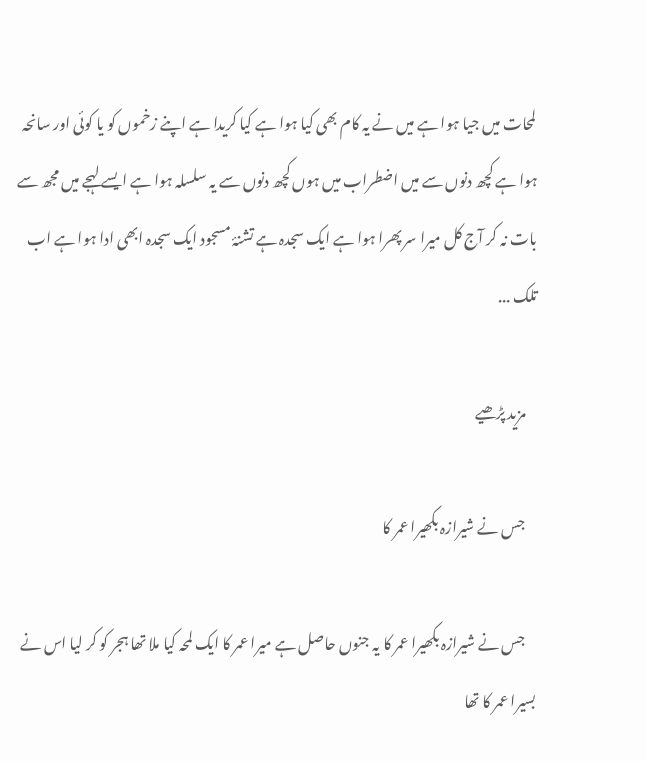لمحات میں جیا ہوا ہے میں نے یہ کام بھی کیا ہوا ہے کیا کریدا ہے اپنے زخموں کو یا کوئی اور سانحہ ہوا ہے کچھ دنوں سے میں اضطراب میں ہوں کچھ دنوں سے یہ سلسلہ ہوا ہے ایسے لہجے میں مجھ سے بات نہ کر آج کل میرا سر پھرا ہوا ہے ایک سجدہ ہے تشنۂ مسجود ایک سجدہ ابھی ادا ہوا ہے اب تلک ...

    مزید پڑھیے

    جس نے شیرازہ بکھیرا عمر کا

    جس نے شیرازہ بکھیرا عمر کا یہ جنوں حاصل ہے میرا عمر کا ایک لمحہ کیا ملا تھا ہجر کو کر لیا اس نے بسیرا عمر کا تھا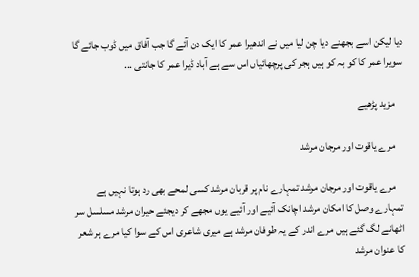دیا لیکن اسے بجھنے دیا چن لیا میں نے اندھیرا عمر کا ایک دن آئے گا جب آفاق میں ڈوب جائے گا سویرا عمر کا کو بہ کو ہیں ہجر کی پرچھائیاں اس سے ہے آباد ڈیرا عمر کا جانتی ...

    مزید پڑھیے

    مرے یاقوت اور مرجان مرشد

    مرے یاقوت اور مرجان مرشد تمہارے نام پر قربان مرشد کسی لمحے بھی رد ہوتا نہیں ہے تمہارے وصل کا امکان مرشد اچانک آئیے اور آئیے یوں مجھے کر دیجئے حیران مرشد مسلسل سر اٹھانے لگ گئے ہیں مرے اندر کے یہ طوفان مرشد ہے میری شاعری اس کے سوا کیا مرے ہر شعر کا عنوان مرشد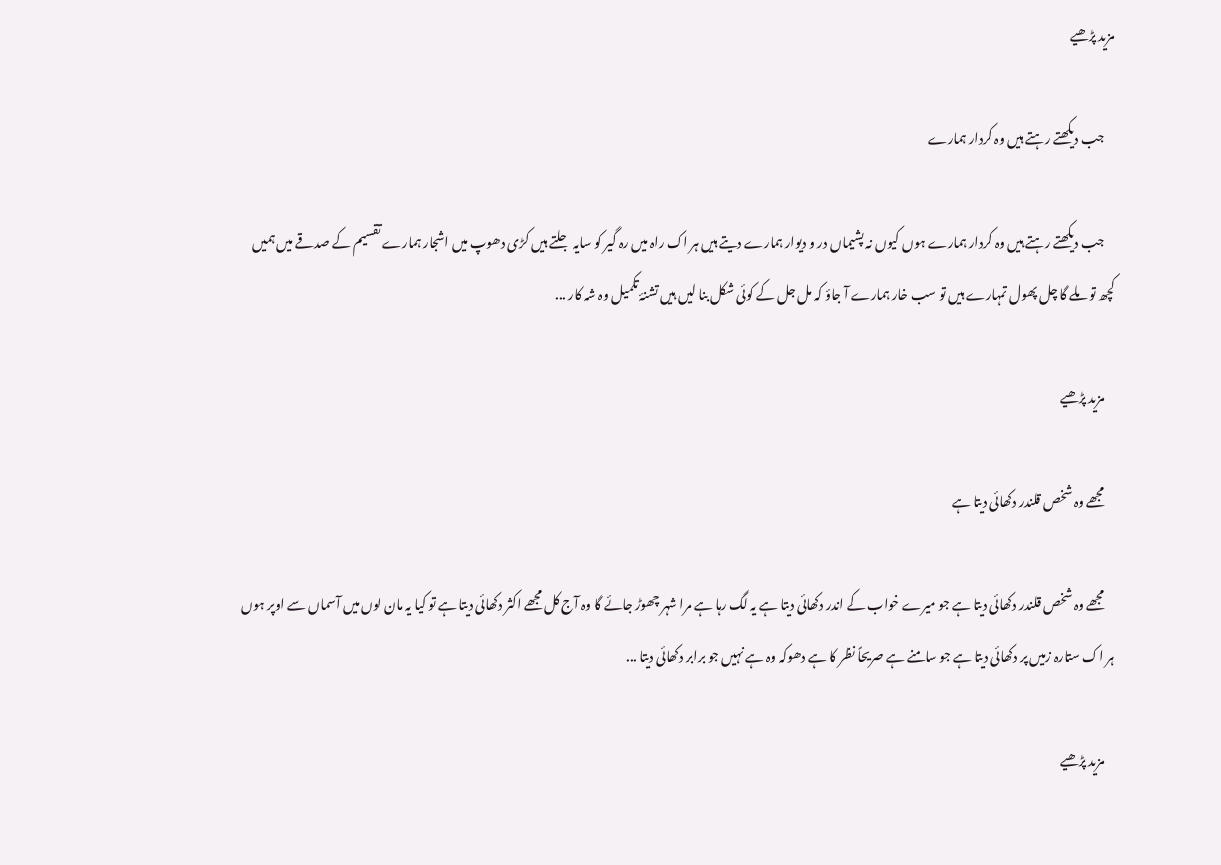مزید پڑھیے

    جب دیکھتے رہتے ہیں وہ کردار ہمارے

    جب دیکھتے رہتے ہیں وہ کردار ہمارے ہوں کیوں نہ پشیماں در و دیوار ہمارے دیتے ہیں ہر اک راہ میں رہ گیر کو سایہ جلتے ہیں کڑی دھوپ میں اشجار ہمارے تقسیم کے صدقے میں ہمیں کچھ تو ملے گا چل پھول تمہارے ہیں تو سب خار ہمارے آ جاؤ کہ مل جل کے کوئی شکل بنا لیں ہیں تشنۂ تکمیل وہ شہ کار ...

    مزید پڑھیے

    مجھے وہ شخص قلندر دکھائی دیتا ہے

    مجھے وہ شخص قلندر دکھائی دیتا ہے جو میرے خواب کے اندر دکھائی دیتا ہے یہ لگ رہا ہے مرا شہر چھوڑ جائے گا وہ آج کل مجھے اکثر دکھائی دیتا ہے تو کیا یہ مان لوں میں آسماں سے اوپر ہوں ہر اک ستارہ زمیں پر دکھائی دیتا ہے جو سامنے ہے صریحاً نظر کا ہے دھوکہ وہ ہے نہیں جو برابر دکھائی دیتا ...

    مزید پڑھیے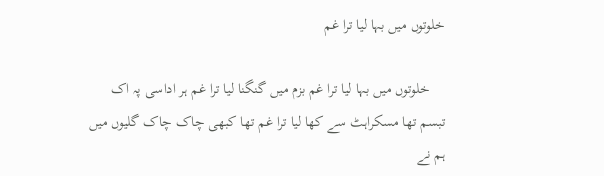خلوتوں میں بہا لیا ترا غم

    خلوتوں میں بہا لیا ترا غم بزم میں گنگنا لیا ترا غم ہر اداسی پہ اک تبسم تھا مسکراہٹ سے کھا لیا ترا غم تھا کبھی چاک چاک گلیوں میں ہم نے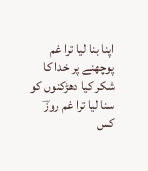اپنا بنا لیا ترا غم پوچھنے پر خدا کا شکر کیا دھڑکنوں کو سنا لیا ترا غم روزؔ کس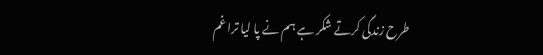طرح زندگی کرتے شکر ہے ہم نے پا لیا ترا غم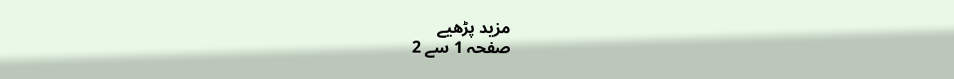مزید پڑھیے
صفحہ 1 سے 2